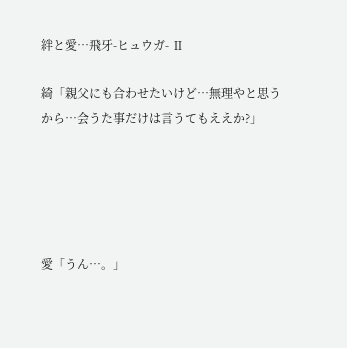絆と愛…飛牙-ヒュウガ- Ⅱ

綺「親父にも合わせたいけど…無理やと思うから…会うた事だけは言うてもええか?」





愛「うん…。」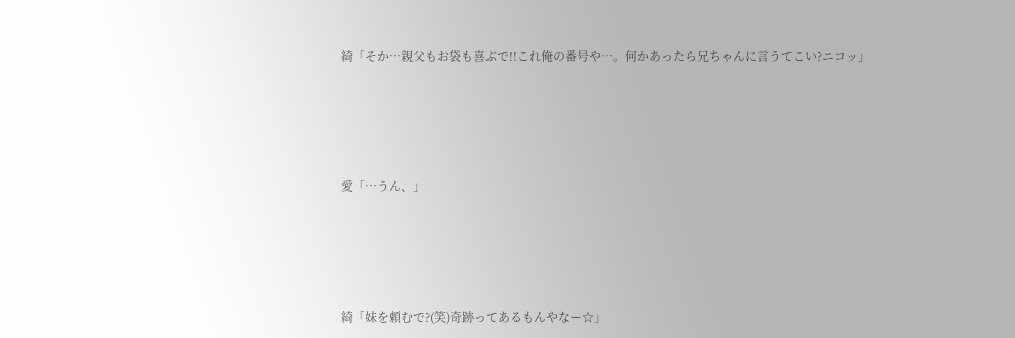綺「そか…親父もお袋も喜ぶで!!これ俺の番号や…。何かあったら兄ちゃんに言うてこい?ニコッ」





愛「…うん、」





綺「妹を頼むで?(笑)奇跡ってあるもんやなー☆」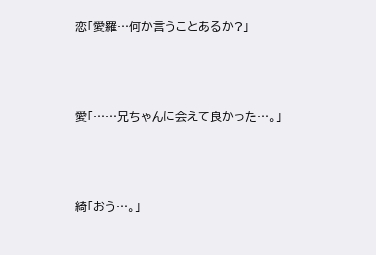恋「愛羅…何か言うことあるか?」




愛「……兄ちゃんに会えて良かった…。」




綺「おう…。」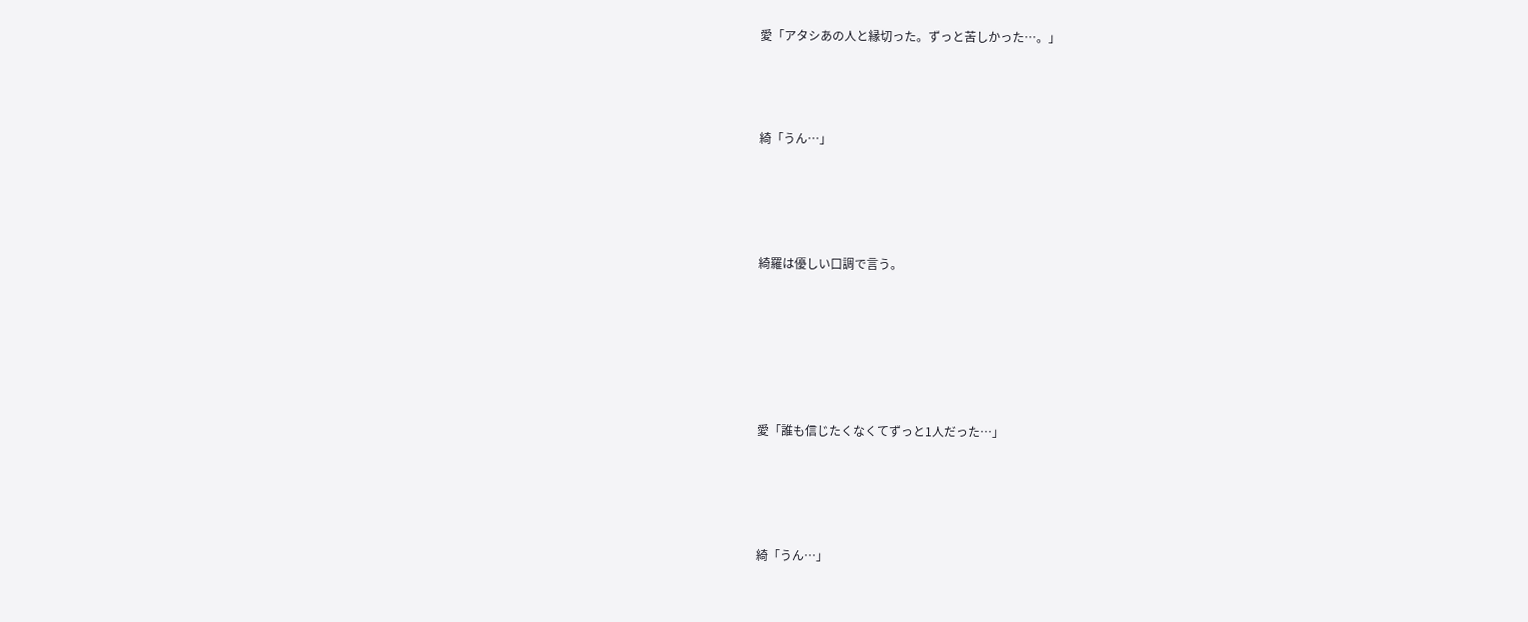愛「アタシあの人と縁切った。ずっと苦しかった…。」




綺「うん…」





綺羅は優しい口調で言う。







愛「誰も信じたくなくてずっと1人だった…」





綺「うん…」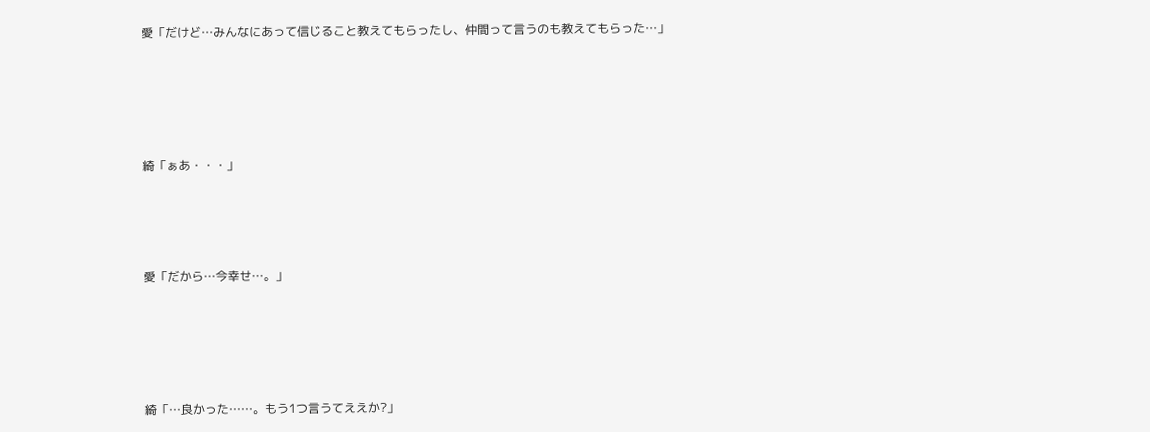愛「だけど…みんなにあって信じること教えてもらったし、仲間って言うのも教えてもらった…」





綺「ぁあ・・・」




愛「だから…今幸せ…。」





綺「…良かった……。もう1つ言うてええか?」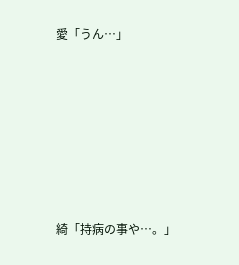愛「うん…」







綺「持病の事や…。」